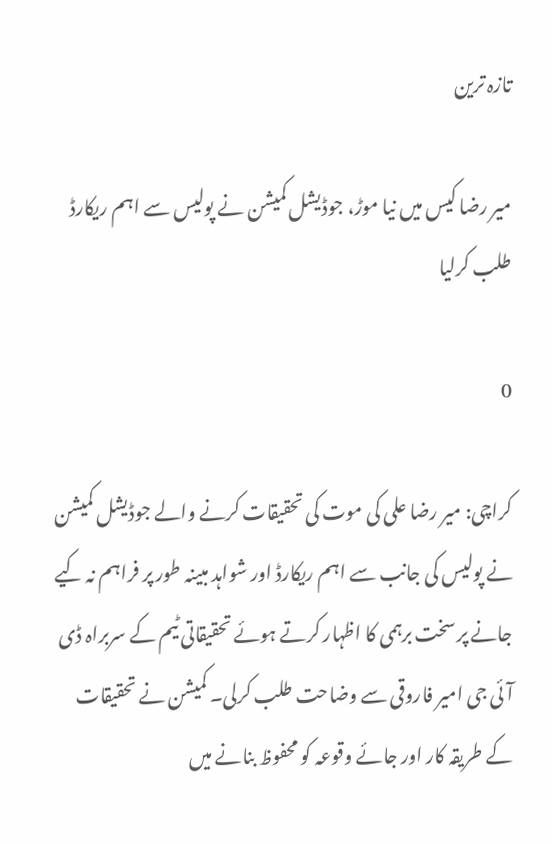تازہ ترین

میر رضا کیس میں نیا موڑ، جوڈیشل کمیشن نے پولیس سے اہم ریکارڈ طلب کرلیا

0

کراچی: میر رضا علی کی موت کی تحقیقات کرنے والے جوڈیشل کمیشن نے پولیس کی جانب سے اہم ریکارڈ اور شواہد مبینہ طور پر فراہم نہ کیے جانے پر سخت برہمی کا اظہار کرتے ہوئے تحقیقاتی ٹیم کے سربراہ ڈی آئی جی امیر فاروقی سے وضاحت طلب کرلی۔ کمیشن نے تحقیقات کے طریقہ کار اور جائے وقوعہ کو محفوظ بنانے میں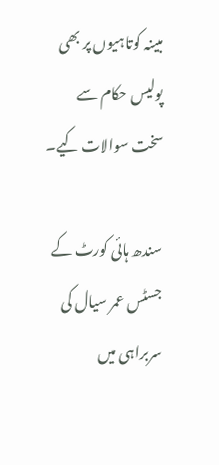مبینہ کوتاہیوں پر بھی پولیس حکام سے سخت سوالات کیے۔

سندھ ہائی کورٹ کے جسٹس عمر سیال کی سربراہی میں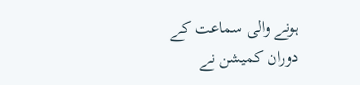ہونے والی سماعت کے دوران کمیشن نے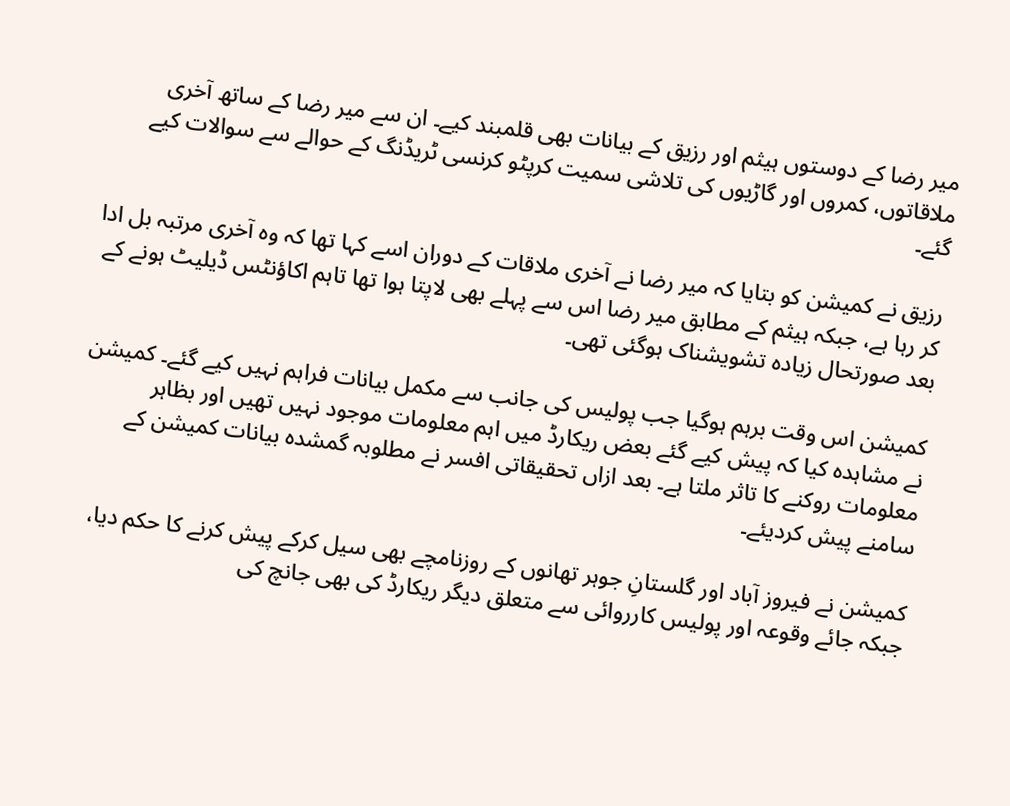میر رضا کے دوستوں ہیثم اور رزیق کے بیانات بھی قلمبند کیے۔ ان سے میر رضا کے ساتھ آخری ملاقاتوں، کمروں اور گاڑیوں کی تلاشی سمیت کرپٹو کرنسی ٹریڈنگ کے حوالے سے سوالات کیے گئے۔

رزیق نے کمیشن کو بتایا کہ میر رضا نے آخری ملاقات کے دوران اسے کہا تھا کہ وہ آخری مرتبہ بل ادا کر رہا ہے، جبکہ ہیثم کے مطابق میر رضا اس سے پہلے بھی لاپتا ہوا تھا تاہم اکاؤنٹس ڈیلیٹ ہونے کے بعد صورتحال زیادہ تشویشناک ہوگئی تھی۔

کمیشن اس وقت برہم ہوگیا جب پولیس کی جانب سے مکمل بیانات فراہم نہیں کیے گئے۔ کمیشن نے مشاہدہ کیا کہ پیش کیے گئے بعض ریکارڈ میں اہم معلومات موجود نہیں تھیں اور بظاہر معلومات روکنے کا تاثر ملتا ہے۔ بعد ازاں تحقیقاتی افسر نے مطلوبہ گمشدہ بیانات کمیشن کے سامنے پیش کردیئے۔

کمیشن نے فیروز آباد اور گلستانِ جوہر تھانوں کے روزنامچے بھی سیل کرکے پیش کرنے کا حکم دیا، جبکہ جائے وقوعہ اور پولیس کارروائی سے متعلق دیگر ریکارڈ کی بھی جانچ کی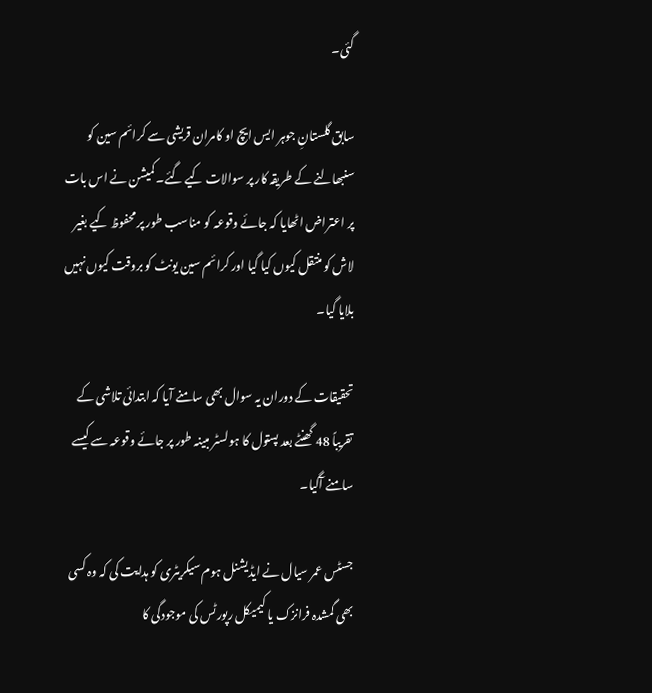گئی۔

سابق گلستانِ جوہر ایس ایچ او کامران قریشی سے کرائم سین کو سنبھالنے کے طریقہ کار پر سوالات کیے گئے۔ کمیشن نے اس بات پر اعتراض اٹھایا کہ جائے وقوعہ کو مناسب طور پر محفوظ کیے بغیر لاش کو منتقل کیوں کیا گیا اور کرائم سین یونٹ کو بروقت کیوں نہیں بلایا گیا۔

تحقیقات کے دوران یہ سوال بھی سامنے آیا کہ ابتدائی تلاشی کے تقریباً 48 گھنٹے بعد پستول کا ہولسٹر مبینہ طور پر جائے وقوعہ سے کیسے سامنے آگیا۔

جسٹس عمر سیال نے ایڈیشنل ہوم سیکریٹری کو ہدایت کی کہ وہ کسی بھی گمشدہ فرانزک یا کیمیکل رپورٹس کی موجودگی کا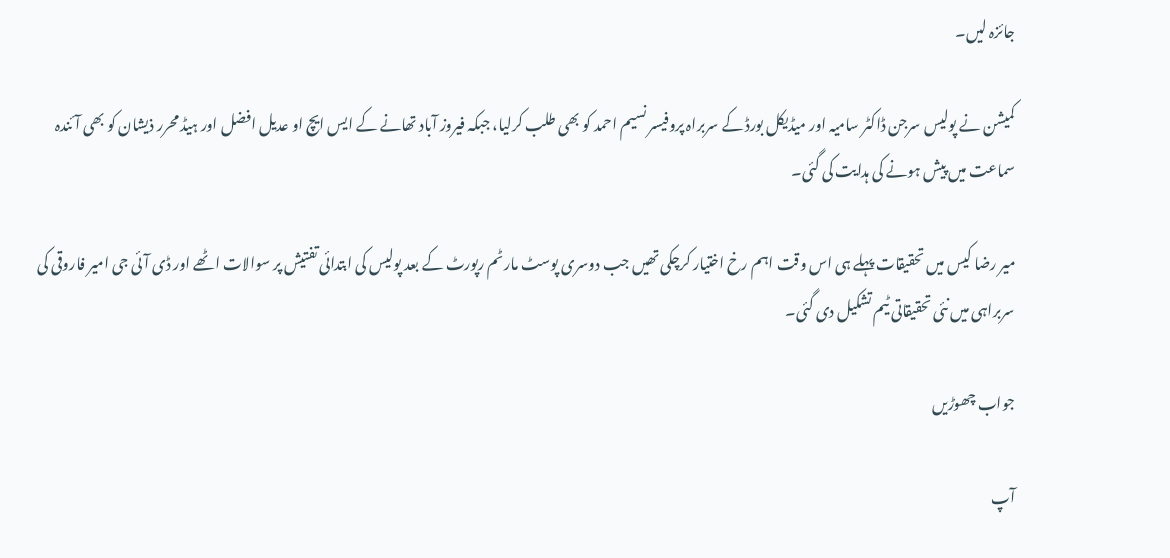جائزہ لیں۔

کمیشن نے پولیس سرجن ڈاکٹر سامیہ اور میڈیکل بورڈ کے سربراہ پروفیسر نسیم احمد کو بھی طلب کرلیا، جبکہ فیروز آباد تھانے کے ایس ایچ او عدیل افضل اور ہیڈ محرر ذیشان کو بھی آئندہ سماعت میں پیش ہونے کی ہدایت کی گئی۔

میر رضا کیس میں تحقیقات پہلے ہی اس وقت اہم رخ اختیار کرچکی تھیں جب دوسری پوسٹ مارٹم رپورٹ کے بعد پولیس کی ابتدائی تفتیش پر سوالات اٹھے اور ڈی آئی جی امیر فاروقی کی سربراہی میں نئی تحقیقاتی ٹیم تشکیل دی گئی۔

جواب چھوڑیں

آپ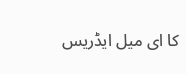کا ای میل ایڈریس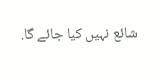شائع نہیں کیا جائے گا.